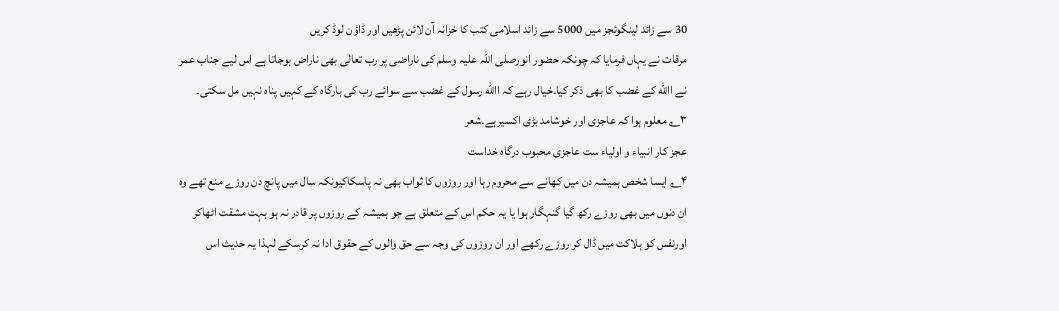30 سے زائد لینگوئجز میں 5000 سے زائد اسلامی کتب کا خزانہ آن لائن پڑھیں اور ڈاؤن لوڈ کریں
مرقات نے یہاں فرمایا کہ چونکہ حضور انورصلی اللہ علیہ وسلم کی ناراضی پر رب تعالٰی بھی ناراض ہوجاتا ہے اس لیے جناب عمر نے االله کے غضب کا بھی ذکر کیا۔خیال رہے کہ االله رسول کے غضب سے سوائے رب کی بارگاہ کے کہیں پناہ نہیں مل سکتی۔
۳؎ معلوم ہوا کہ عاجزی اور خوشامد بڑی اکسیرہے۔شعر
عجز کار انبیاء و اولیاء ست عاجزی محبوب درگاہ خداست
۴؎ ایسا شخص ہمیشہ دن میں کھانے سے محروم رہا اور روزوں کا ثواب بھی نہ پاسکاکیونکہ سال میں پانچ دن روزے منع تھے وہ ان دنوں میں بھی روزے رکھ گیا گنہگار ہوا یا یہ حکم اس کے متعلق ہے جو ہمیشہ کے روزوں پر قادر نہ ہو بہت مشقت اٹھاکر اورنفس کو ہلاکت میں ڈال کر روزے رکھے اور ان روزوں کی وجہ سے حق والوں کے حقوق ادا نہ کرسکے لہذا یہ حدیث اس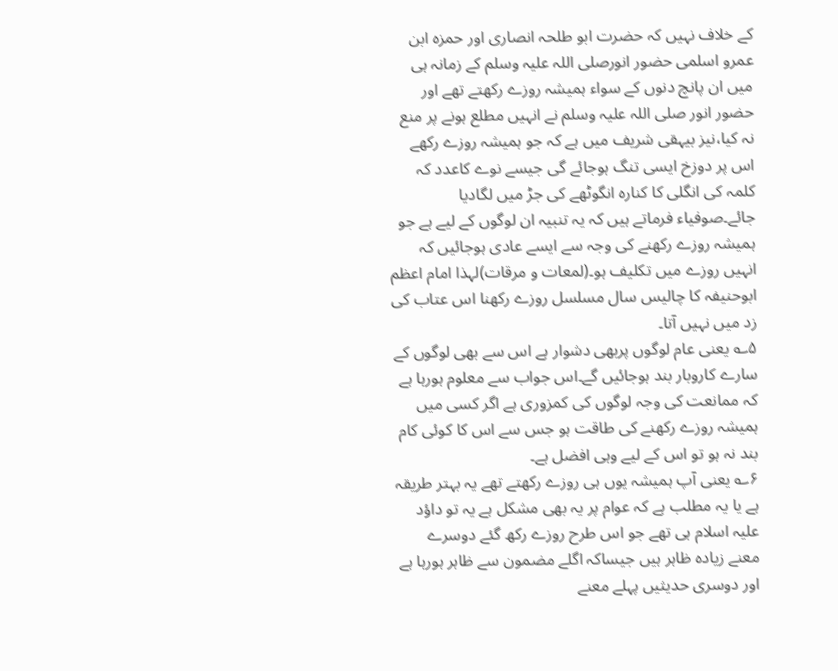کے خلاف نہیں کہ حضرت ابو طلحہ انصاری اور حمزہ ابن عمرو اسلمی حضور انورصلی اللہ علیہ وسلم کے زمانہ ہی میں ان پانچ دنوں کے سواء ہمیشہ روزے رکھتے تھے اور حضور انور صلی اللہ علیہ وسلم نے انہیں مطلع ہونے پر منع نہ کیا،نیز بیہقی شریف میں ہے کہ جو ہمیشہ روزے رکھے اس پر دوزخ ایسی تنگ ہوجائے گی جیسے نوے کاعدد کہ کلمہ کی انگلی کا کنارہ انگوٹھے کی جڑ میں لگادیا جائے۔صوفیاء فرماتے ہیں کہ یہ تنبیہ ان لوگوں کے لیے ہے جو ہمیشہ روزے رکھنے کی وجہ سے ایسے عادی ہوجائیں کہ انہیں روزے میں تکلیف ہو۔(لمعات و مرقات)لہذا امام اعظم ابوحنیفہ کا چالیس سال مسلسل روزے رکھنا اس عتاب کی زد میں نہیں آتا۔
۵؎ یعنی عام لوگوں پربھی دشوار ہے اس سے بھی لوگوں کے سارے کاروبار بند ہوجائیں گے۔اس جواب سے معلوم ہورہا ہے کہ ممانعت کی وجہ لوگوں کی کمزوری ہے اگر کسی میں ہمیشہ روزے رکھنے کی طاقت ہو جس سے اس کا کوئی کام بند نہ ہو تو اس کے لیے وہی افضل ہے۔
۶؎ یعنی آپ ہمیشہ یوں ہی روزے رکھتے تھے یہ بہتر طریقہ ہے یا یہ مطلب ہے کہ عوام پر یہ بھی مشکل ہے یہ تو داؤد علیہ اسلام ہی تھے جو اس طرح روزے رکھ گئے دوسرے معنے زیادہ ظاہر ہیں جیساکہ اگلے مضمون سے ظاہر ہورہا ہے اور دوسری حدیثیں پہلے معنے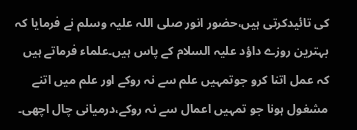کی تائیدکرتی ہیں،حضور انور صلی اللہ علیہ وسلم نے فرمایا کہ بہترین روزے داؤد علیہ السلام کے پاس ہیں۔علماء فرماتے ہیں کہ عمل اتنا کرو جوتمہیں علم سے نہ روکے اور علم میں اتنے مشغول ہونا جو تمہیں اعمال سے نہ روکے،درمیانی چال اچھی۔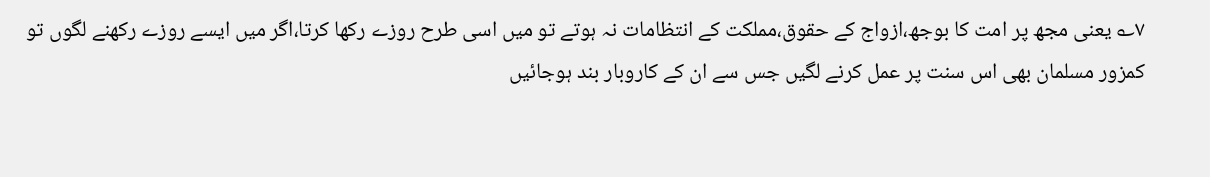۷؎ یعنی مجھ پر امت کا بوجھ،ازواج کے حقوق،مملکت کے انتظامات نہ ہوتے تو میں اسی طرح روزے رکھا کرتا،اگر میں ایسے روزے رکھنے لگوں تو کمزور مسلمان بھی اس سنت پر عمل کرنے لگیں جس سے ان کے کاروبار بند ہوجائیں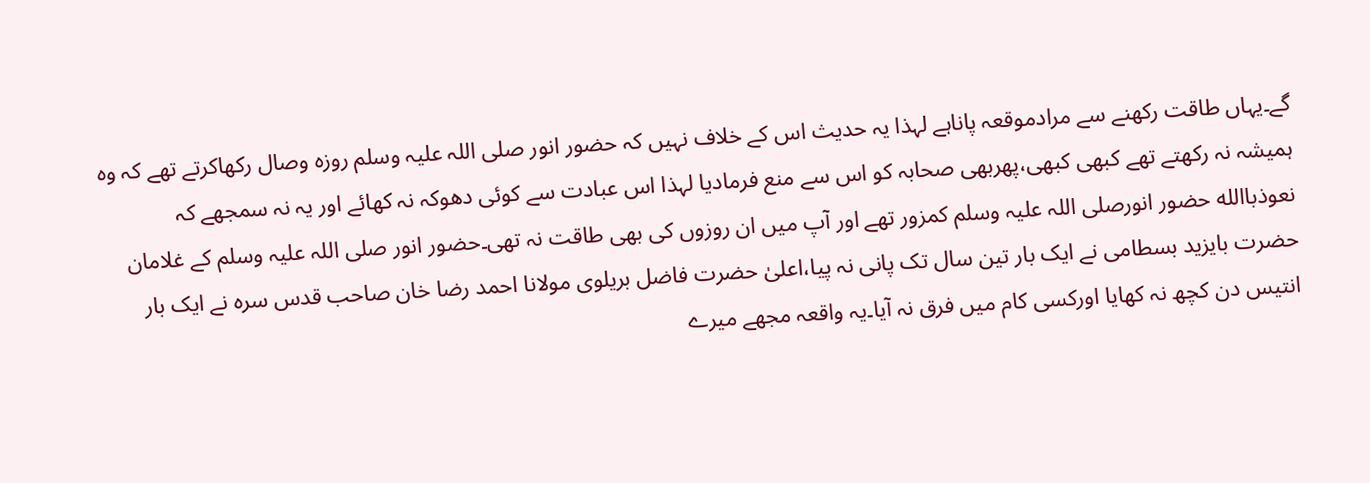گے۔یہاں طاقت رکھنے سے مرادموقعہ پاناہے لہذا یہ حدیث اس کے خلاف نہیں کہ حضور انور صلی اللہ علیہ وسلم روزہ وصال رکھاکرتے تھے کہ وہ ہمیشہ نہ رکھتے تھے کبھی کبھی،پھربھی صحابہ کو اس سے منع فرمادیا لہذا اس عبادت سے کوئی دھوکہ نہ کھائے اور یہ نہ سمجھے کہ نعوذباالله حضور انورصلی اللہ علیہ وسلم کمزور تھے اور آپ میں ان روزوں کی بھی طاقت نہ تھی۔حضور انور صلی اللہ علیہ وسلم کے غلامان حضرت بایزید بسطامی نے ایک بار تین سال تک پانی نہ پیا،اعلیٰ حضرت فاضل بریلوی مولانا احمد رضا خان صاحب قدس سرہ نے ایک بار انتیس دن کچھ نہ کھایا اورکسی کام میں فرق نہ آیا۔یہ واقعہ مجھے میرے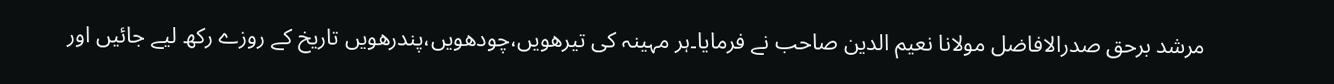مرشد برحق صدرالافاضل مولانا نعیم الدین صاحب نے فرمایا۔ہر مہینہ کی تیرھویں،چودھویں،پندرھویں تاریخ کے روزے رکھ لیے جائیں اور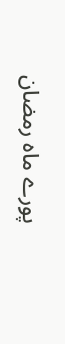پورے ماہ رمضان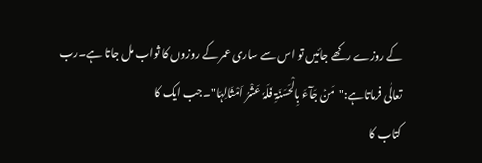کے روزے رکھے جائیں تو اس سے ساری عمر کے روزوں کا ثواب مل جاتا ہے۔رب تعالٰی فرماتاہے:"مَنۡ جَآءَ بِالْحَسَنَۃِ فَلَہٗ عَشْرُ اَمْثَالِہَا"۔جب ایک کا
کتاب کا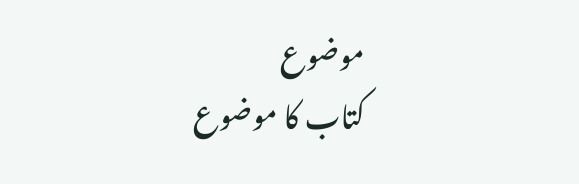موضوع
کتاب کا موضوع